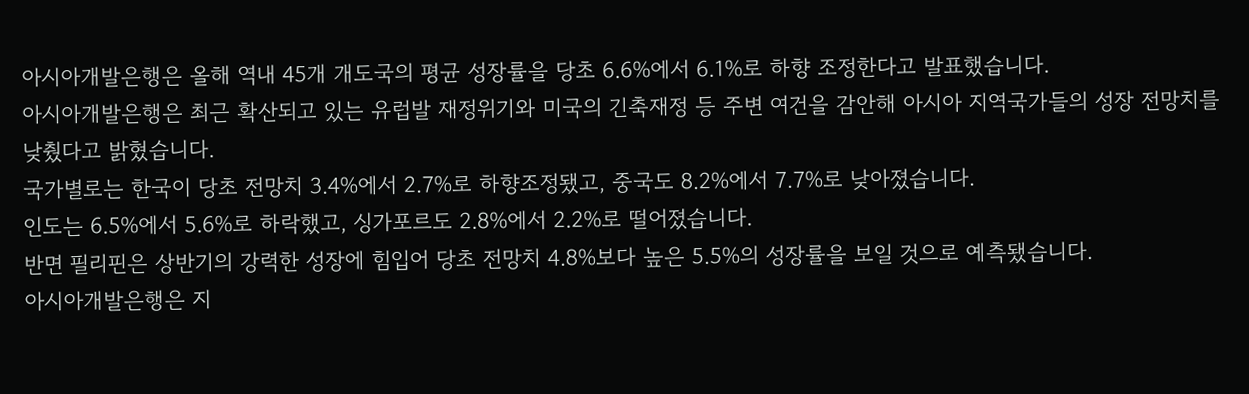아시아개발은행은 올해 역내 45개 개도국의 평균 성장률을 당초 6.6%에서 6.1%로 하향 조정한다고 발표했습니다.
아시아개발은행은 최근 확산되고 있는 유럽발 재정위기와 미국의 긴축재정 등 주변 여건을 감안해 아시아 지역국가들의 성장 전망치를 낮췄다고 밝혔습니다.
국가별로는 한국이 당초 전망치 3.4%에서 2.7%로 하향조정됐고, 중국도 8.2%에서 7.7%로 낮아졌습니다.
인도는 6.5%에서 5.6%로 하락했고, 싱가포르도 2.8%에서 2.2%로 떨어졌습니다.
반면 필리핀은 상반기의 강력한 성장에 힘입어 당초 전망치 4.8%보다 높은 5.5%의 성장률을 보일 것으로 예측됐습니다.
아시아개발은행은 지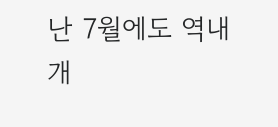난 7월에도 역내 개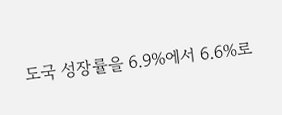도국 성장률을 6.9%에서 6.6%로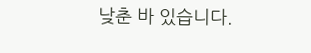낮춘 바 있습니다.